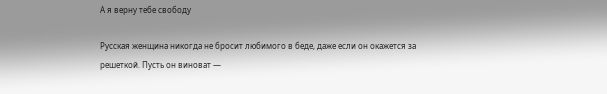А я верну тебе свободу

Русская женщина никогда не бросит любимого в беде, даже если он окажется за решеткой. Пусть он виноват —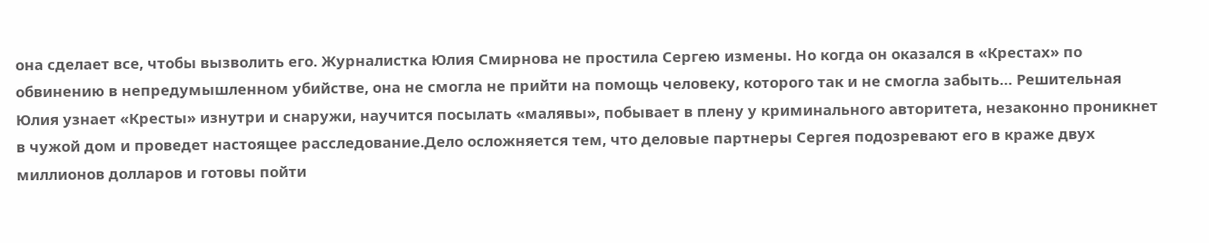она сделает все, чтобы вызволить его. Журналистка Юлия Смирнова не простила Сергею измены. Но когда он оказался в «Крестах» по обвинению в непредумышленном убийстве, она не смогла не прийти на помощь человеку, которого так и не смогла забыть… Решительная Юлия узнает «Кресты» изнутри и снаружи, научится посылать «малявы», побывает в плену у криминального авторитета, незаконно проникнет в чужой дом и проведет настоящее расследование.Дело осложняется тем, что деловые партнеры Сергея подозревают его в краже двух миллионов долларов и готовы пойти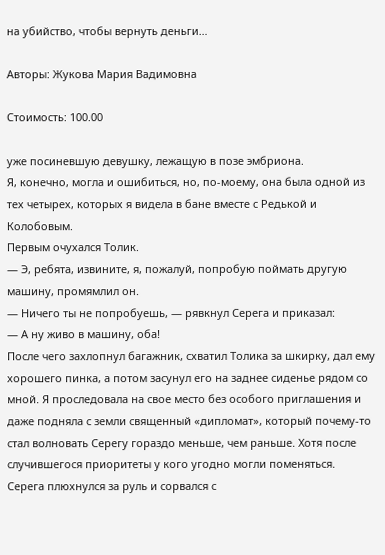на убийство, чтобы вернуть деньги…

Авторы: Жукова Мария Вадимовна

Стоимость: 100.00

уже посиневшую девушку, лежащую в позе эмбриона.
Я, конечно, могла и ошибиться, но, по-моему, она была одной из тех четырех, которых я видела в бане вместе с Редькой и Колобовым.
Первым очухался Толик.
— Э, ребята, извините, я, пожалуй, попробую поймать другую машину, промямлил он.
— Ничего ты не попробуешь, — рявкнул Серега и приказал:
— А ну живо в машину, оба!
После чего захлопнул багажник, схватил Толика за шкирку, дал ему хорошего пинка, а потом засунул его на заднее сиденье рядом со мной. Я проследовала на свое место без особого приглашения и даже подняла с земли священный «дипломат», который почему-то стал волновать Серегу гораздо меньше, чем раньше. Хотя после случившегося приоритеты у кого угодно могли поменяться.
Серега плюхнулся за руль и сорвался с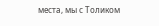места, мы с Толиком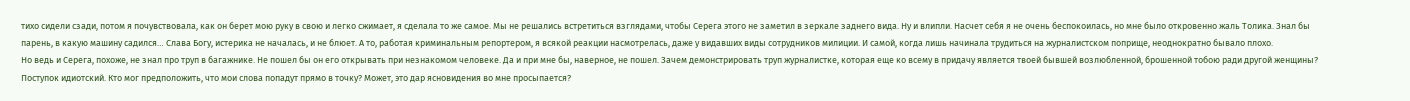тихо сидели сзади, потом я почувствовала, как он берет мою руку в свою и легко сжимает, я сделала то же самое. Мы не решались встретиться взглядами, чтобы Серега этого не заметил в зеркале заднего вида. Ну и влипли. Насчет себя я не очень беспокоилась, но мне было откровенно жаль Толика. Знал бы парень, в какую машину садился… Слава Богу, истерика не началась, и не блюет. А то, работая криминальным репортером, я всякой реакции насмотрелась, даже у видавших виды сотрудников милиции. И самой, когда лишь начинала трудиться на журналистском поприще, неоднократно бывало плохо.
Но ведь и Серега, похоже, не знал про труп в багажнике. Не пошел бы он его открывать при незнакомом человеке. Да и при мне бы, наверное, не пошел. Зачем демонстрировать труп журналистке, которая еще ко всему в придачу является твоей бывшей возлюбленной, брошенной тобою ради другой женщины? Поступок идиотский. Кто мог предположить, что мои слова попадут прямо в точку? Может, это дар ясновидения во мне просыпается?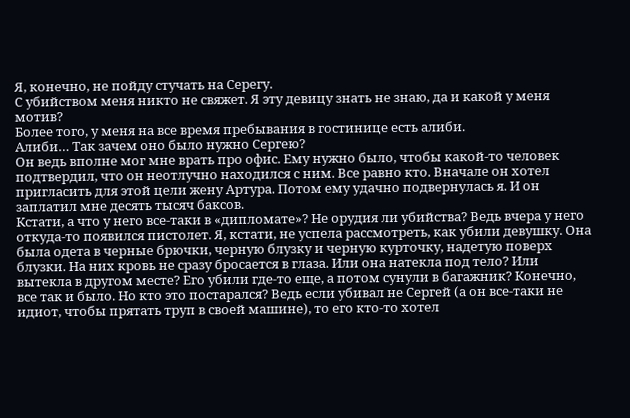Я, конечно, не пойду стучать на Серегу.
С убийством меня никто не свяжет. Я эту девицу знать не знаю, да и какой у меня мотив?
Более того, у меня на все время пребывания в гостинице есть алиби.
Алиби… Так зачем оно было нужно Сергею?
Он ведь вполне мог мне врать про офис. Ему нужно было, чтобы какой-то человек подтвердил, что он неотлучно находился с ним. Все равно кто. Вначале он хотел пригласить для этой цели жену Артура. Потом ему удачно подвернулась я. И он заплатил мне десять тысяч баксов.
Кстати, а что у него все-таки в «дипломате»? Не орудия ли убийства? Ведь вчера у него откуда-то появился пистолет. Я, кстати, не успела рассмотреть, как убили девушку. Она была одета в черные брючки, черную блузку и черную курточку, надетую поверх блузки. На них кровь не сразу бросается в глаза. Или она натекла под тело? Или вытекла в другом месте? Его убили где-то еще, а потом сунули в багажник? Конечно, все так и было. Но кто это постарался? Ведь если убивал не Сергей (а он все-таки не идиот, чтобы прятать труп в своей машине), то его кто-то хотел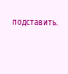подставить.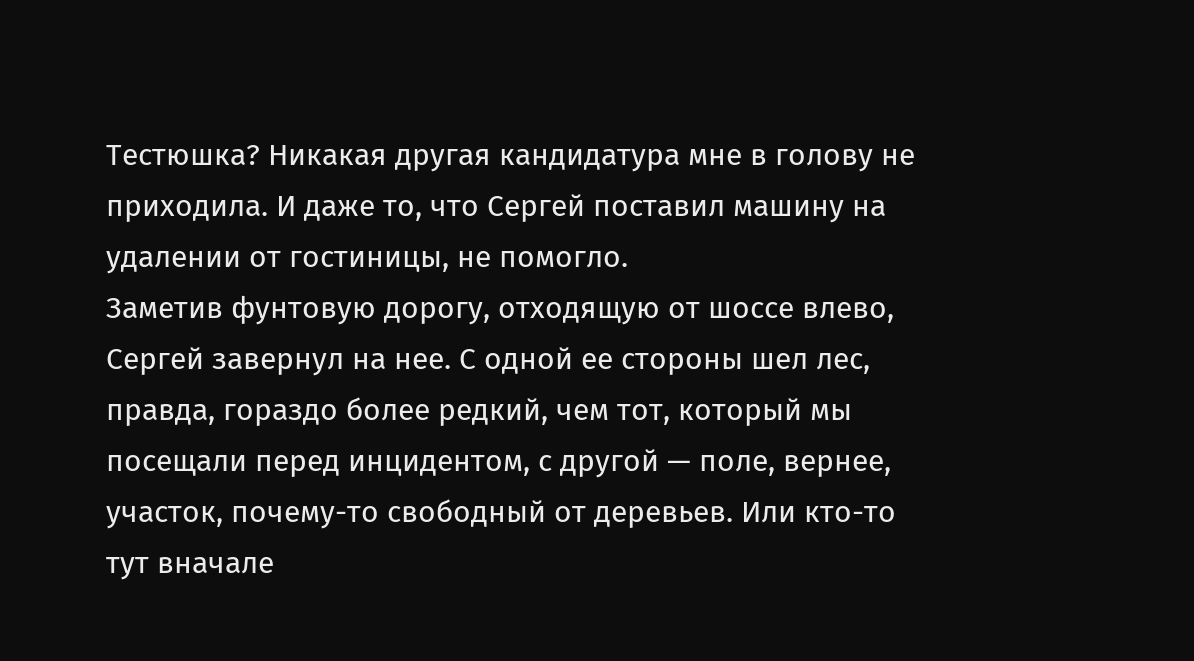Тестюшка? Никакая другая кандидатура мне в голову не приходила. И даже то, что Сергей поставил машину на удалении от гостиницы, не помогло.
Заметив фунтовую дорогу, отходящую от шоссе влево, Сергей завернул на нее. С одной ее стороны шел лес, правда, гораздо более редкий, чем тот, который мы посещали перед инцидентом, с другой — поле, вернее, участок, почему-то свободный от деревьев. Или кто-то тут вначале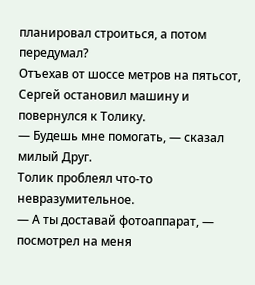планировал строиться, а потом передумал?
Отъехав от шоссе метров на пятьсот, Сергей остановил машину и повернулся к Толику.
— Будешь мне помогать, — сказал милый Друг.
Толик проблеял что-то невразумительное.
— А ты доставай фотоаппарат, — посмотрел на меня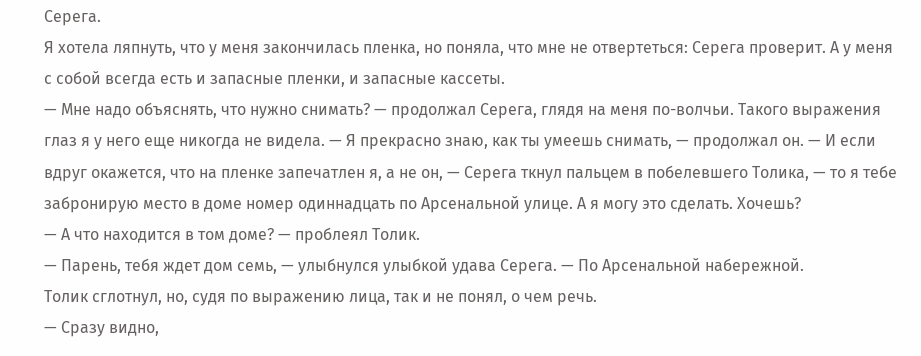Серега.
Я хотела ляпнуть, что у меня закончилась пленка, но поняла, что мне не отвертеться: Серега проверит. А у меня с собой всегда есть и запасные пленки, и запасные кассеты.
— Мне надо объяснять, что нужно снимать? — продолжал Серега, глядя на меня по-волчьи. Такого выражения глаз я у него еще никогда не видела. — Я прекрасно знаю, как ты умеешь снимать, — продолжал он. — И если вдруг окажется, что на пленке запечатлен я, а не он, — Серега ткнул пальцем в побелевшего Толика, — то я тебе забронирую место в доме номер одиннадцать по Арсенальной улице. А я могу это сделать. Хочешь?
— А что находится в том доме? — проблеял Толик.
— Парень, тебя ждет дом семь, — улыбнулся улыбкой удава Серега. — По Арсенальной набережной.
Толик сглотнул, но, судя по выражению лица, так и не понял, о чем речь.
— Сразу видно,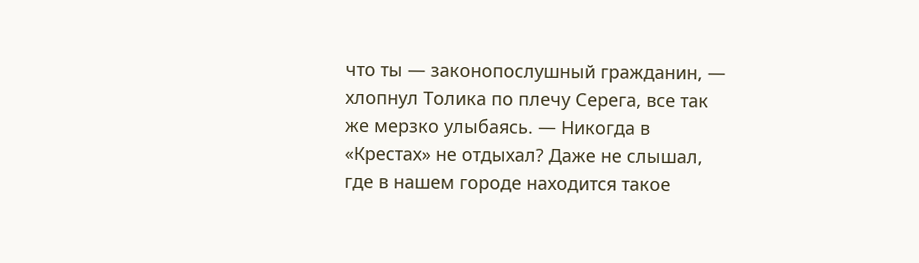что ты — законопослушный гражданин, — хлопнул Толика по плечу Серега, все так же мерзко улыбаясь. — Никогда в «Крестах» не отдыхал? Даже не слышал, где в нашем городе находится такое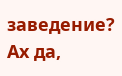заведение? Ах да,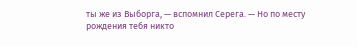ты же из Выборга, — вспомнил Серега. — Но по месту рождения тебя никто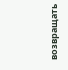возвращать